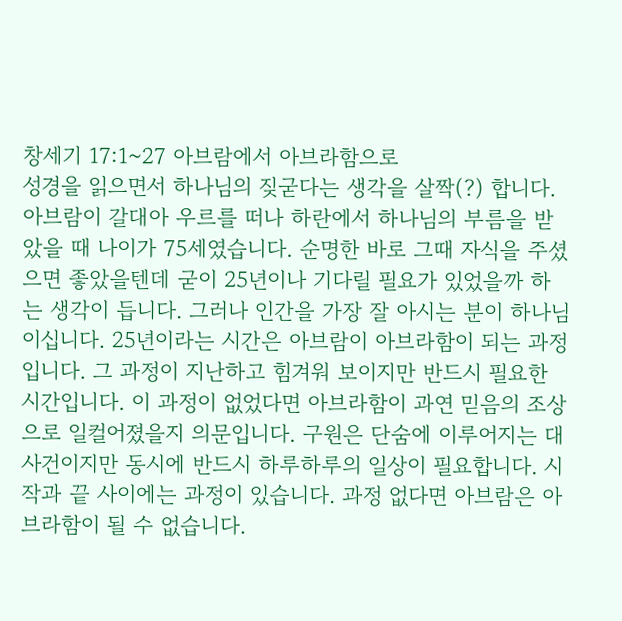창세기 17:1~27 아브람에서 아브라함으로
성경을 읽으면서 하나님의 짖굳다는 생각을 살짝(?) 합니다. 아브람이 갈대아 우르를 떠나 하란에서 하나님의 부름을 받았을 때 나이가 75세였습니다. 순명한 바로 그때 자식을 주셨으면 좋았을텐데 굳이 25년이나 기다릴 필요가 있었을까 하는 생각이 듭니다. 그러나 인간을 가장 잘 아시는 분이 하나님이십니다. 25년이라는 시간은 아브람이 아브라함이 되는 과정입니다. 그 과정이 지난하고 힘겨워 보이지만 반드시 필요한 시간입니다. 이 과정이 없었다면 아브라함이 과연 믿음의 조상으로 일컬어졌을지 의문입니다. 구원은 단숨에 이루어지는 대사건이지만 동시에 반드시 하루하루의 일상이 필요합니다. 시작과 끝 사이에는 과정이 있습니다. 과정 없다면 아브람은 아브라함이 될 수 없습니다.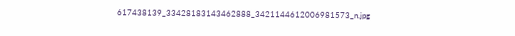617438139_33428183143462888_3421144612006981573_n.jpg